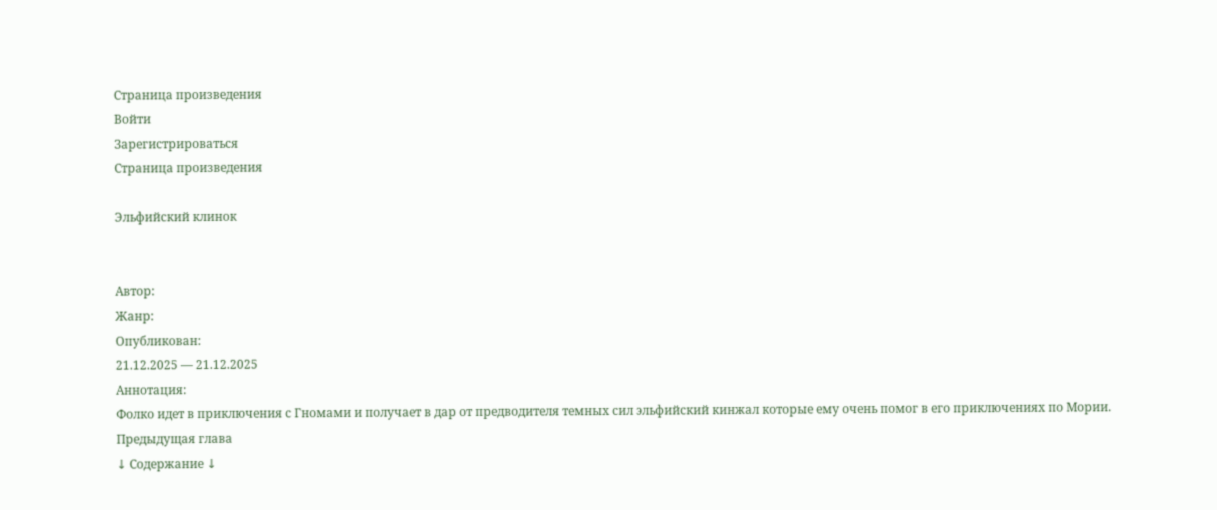Страница произведения
Войти
Зарегистрироваться
Страница произведения

Эльфийский клинок


Автор:
Жанр:
Опубликован:
21.12.2025 — 21.12.2025
Аннотация:
Фолко идет в приключения с Гномами и получает в дар от предводителя темных сил эльфийский кинжал которые ему очень помог в его приключениях по Мории.
Предыдущая глава
↓ Содержание ↓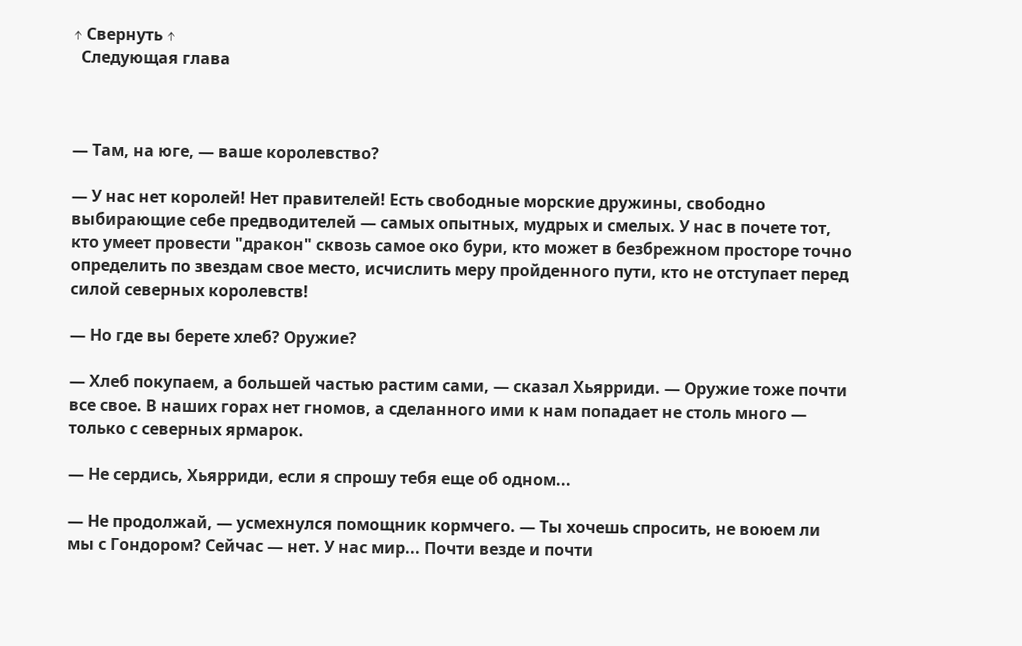↑ Свернуть ↑
  Следующая глава



— Там, на юге, — ваше королевство?

— У нас нет королей! Нет правителей! Есть свободные морские дружины, свободно выбирающие себе предводителей — самых опытных, мудрых и смелых. У нас в почете тот, кто умеет провести "дракон" сквозь самое око бури, кто может в безбрежном просторе точно определить по звездам свое место, исчислить меру пройденного пути, кто не отступает перед силой северных королевств!

— Но где вы берете хлеб? Оружие?

— Хлеб покупаем, а большей частью растим сами, — сказал Хьярриди. — Оружие тоже почти все свое. В наших горах нет гномов, а сделанного ими к нам попадает не столь много — только с северных ярмарок.

— Не сердись, Хьярриди, если я спрошу тебя еще об одном...

— Не продолжай, — усмехнулся помощник кормчего. — Ты хочешь спросить, не воюем ли мы с Гондором? Сейчас — нет. У нас мир... Почти везде и почти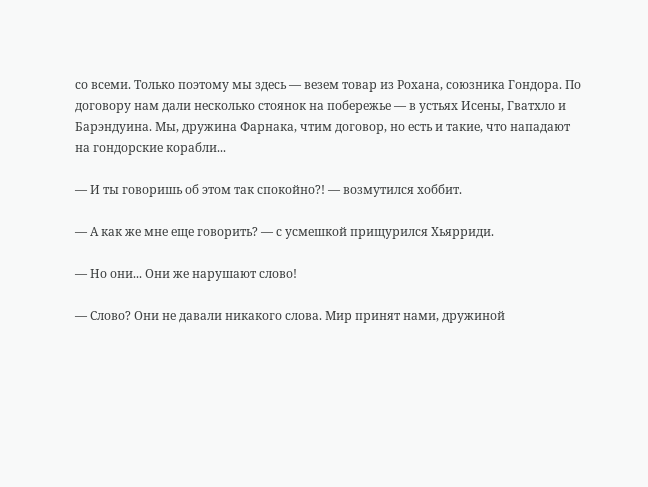со всеми. Только поэтому мы здесь — везем товар из Рохана, союзника Гондора. По договору нам дали несколько стоянок на побережье — в устьях Исены, Гватхло и Барэндуина. Мы, дружина Фарнака, чтим договор, но есть и такие, что нападают на гондорские корабли...

— И ты говоришь об этом так спокойно?! — возмутился хоббит.

— А как же мне еще говорить? — с усмешкой прищурился Хьярриди.

— Но они... Они же нарушают слово!

— Слово? Они не давали никакого слова. Мир принят нами, дружиной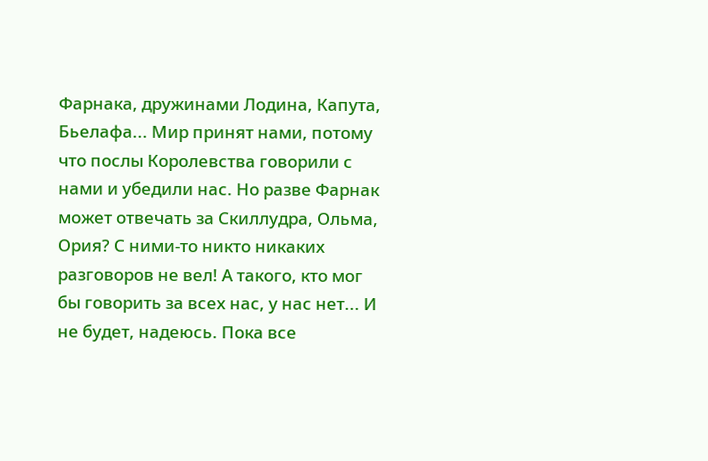Фарнака, дружинами Лодина, Капута, Бьелафа... Мир принят нами, потому что послы Королевства говорили с нами и убедили нас. Но разве Фарнак может отвечать за Скиллудра, Ольма, Ория? С ними-то никто никаких разговоров не вел! А такого, кто мог бы говорить за всех нас, у нас нет... И не будет, надеюсь. Пока все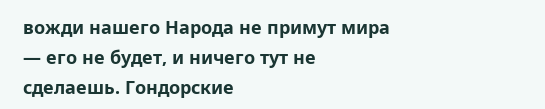вожди нашего Народа не примут мира — его не будет, и ничего тут не сделаешь. Гондорские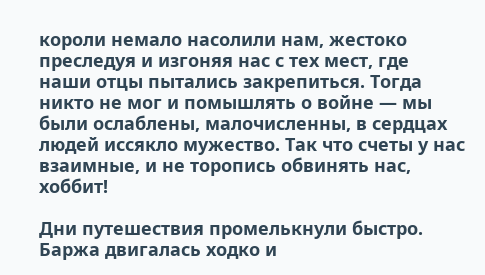короли немало насолили нам, жестоко преследуя и изгоняя нас с тех мест, где наши отцы пытались закрепиться. Тогда никто не мог и помышлять о войне — мы были ослаблены, малочисленны, в сердцах людей иссякло мужество. Так что счеты у нас взаимные, и не торопись обвинять нас, хоббит!

Дни путешествия промелькнули быстро. Баржа двигалась ходко и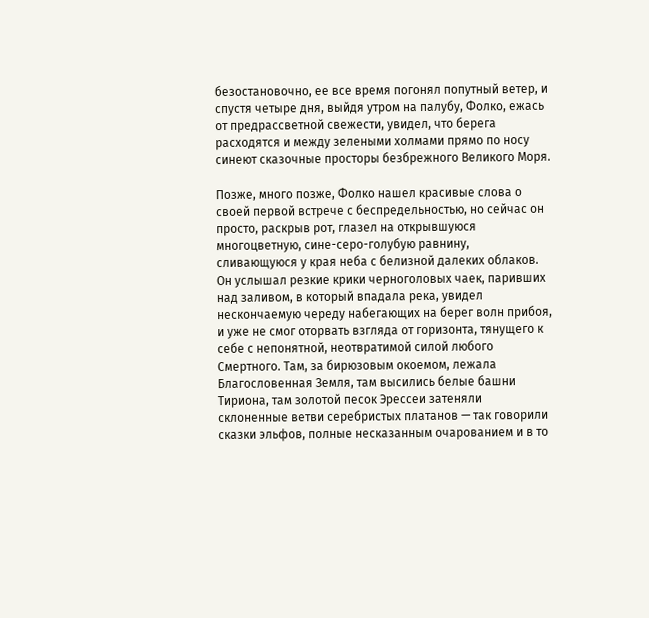безостановочно, ее все время погонял попутный ветер, и спустя четыре дня, выйдя утром на палубу, Фолко, ежась от предрассветной свежести, увидел, что берега расходятся и между зелеными холмами прямо по носу синеют сказочные просторы безбрежного Великого Моря.

Позже, много позже, Фолко нашел красивые слова о своей первой встрече с беспредельностью, но сейчас он просто, раскрыв рот, глазел на открывшуюся многоцветную, сине-серо-голубую равнину, сливающуюся у края неба с белизной далеких облаков. Он услышал резкие крики черноголовых чаек, паривших над заливом, в который впадала река, увидел нескончаемую череду набегающих на берег волн прибоя, и уже не смог оторвать взгляда от горизонта, тянущего к себе с непонятной, неотвратимой силой любого Смертного. Там, за бирюзовым окоемом, лежала Благословенная Земля, там высились белые башни Тириона, там золотой песок Эрессеи затеняли склоненные ветви серебристых платанов — так говорили сказки эльфов, полные несказанным очарованием и в то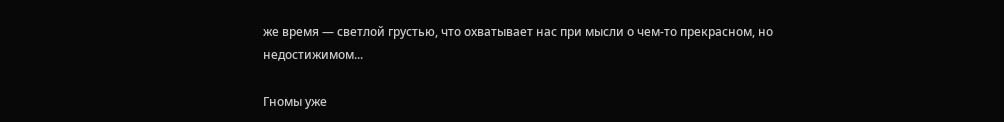же время — светлой грустью, что охватывает нас при мысли о чем-то прекрасном, но недостижимом...

Гномы уже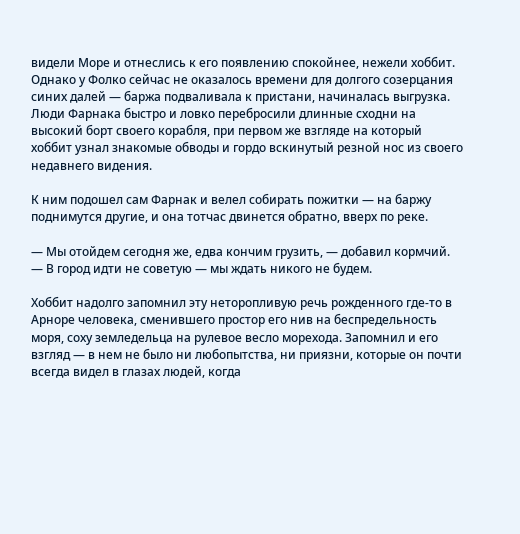видели Море и отнеслись к его появлению спокойнее, нежели хоббит. Однако у Фолко сейчас не оказалось времени для долгого созерцания синих далей — баржа подваливала к пристани, начиналась выгрузка. Люди Фарнака быстро и ловко перебросили длинные сходни на высокий борт своего корабля, при первом же взгляде на который хоббит узнал знакомые обводы и гордо вскинутый резной нос из своего недавнего видения.

К ним подошел сам Фарнак и велел собирать пожитки — на баржу поднимутся другие, и она тотчас двинется обратно, вверх по реке.

— Мы отойдем сегодня же, едва кончим грузить, — добавил кормчий. — В город идти не советую — мы ждать никого не будем.

Хоббит надолго запомнил эту неторопливую речь рожденного где-то в Арноре человека, сменившего простор его нив на беспредельность моря, соху земледельца на рулевое весло морехода. Запомнил и его взгляд — в нем не было ни любопытства, ни приязни, которые он почти всегда видел в глазах людей, когда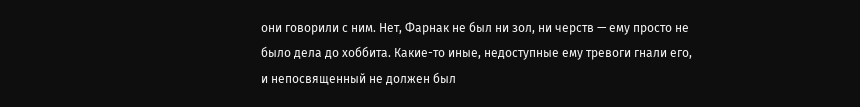они говорили с ним. Нет, Фарнак не был ни зол, ни черств — ему просто не было дела до хоббита. Какие-то иные, недоступные ему тревоги гнали его, и непосвященный не должен был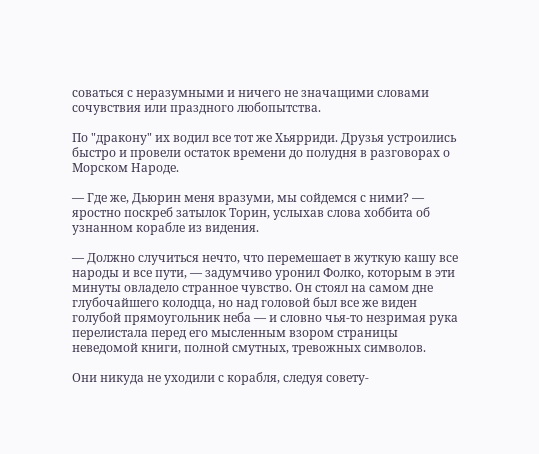соваться с неразумными и ничего не значащими словами сочувствия или праздного любопытства.

По "дракону" их водил все тот же Хьярриди. Друзья устроились быстро и провели остаток времени до полудня в разговорах о Морском Народе.

— Где же, Дьюрин меня вразуми, мы сойдемся с ними? — яростно поскреб затылок Торин, услыхав слова хоббита об узнанном корабле из видения.

— Должно случиться нечто, что перемешает в жуткую кашу все народы и все пути, — задумчиво уронил Фолко, которым в эти минуты овладело странное чувство. Он стоял на самом дне глубочайшего колодца, но над головой был все же виден голубой прямоугольник неба — и словно чья-то незримая рука перелистала перед его мысленным взором страницы неведомой книги, полной смутных, тревожных символов.

Они никуда не уходили с корабля, следуя совету-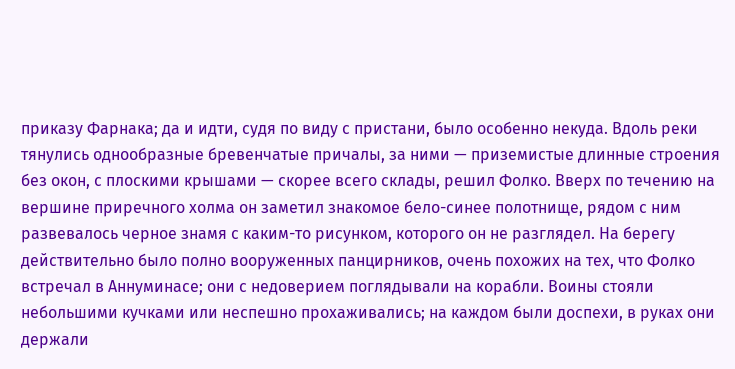приказу Фарнака; да и идти, судя по виду с пристани, было особенно некуда. Вдоль реки тянулись однообразные бревенчатые причалы, за ними — приземистые длинные строения без окон, с плоскими крышами — скорее всего склады, решил Фолко. Вверх по течению на вершине приречного холма он заметил знакомое бело-синее полотнище, рядом с ним развевалось черное знамя с каким-то рисунком, которого он не разглядел. На берегу действительно было полно вооруженных панцирников, очень похожих на тех, что Фолко встречал в Аннуминасе; они с недоверием поглядывали на корабли. Воины стояли небольшими кучками или неспешно прохаживались; на каждом были доспехи, в руках они держали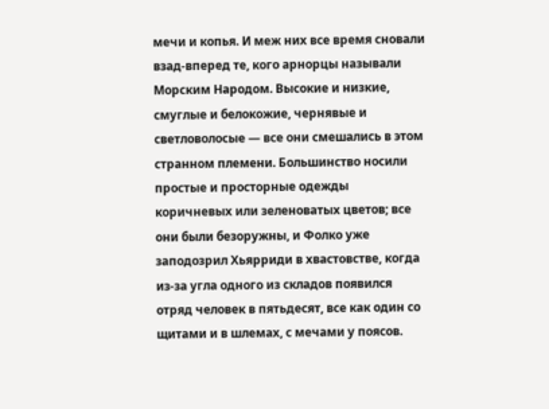мечи и копья. И меж них все время сновали взад-вперед те, кого арнорцы называли Морским Народом. Высокие и низкие, смуглые и белокожие, чернявые и светловолосые — все они смешались в этом странном племени. Большинство носили простые и просторные одежды коричневых или зеленоватых цветов; все они были безоружны, и Фолко уже заподозрил Хьярриди в хвастовстве, когда из-за угла одного из складов появился отряд человек в пятьдесят, все как один со щитами и в шлемах, с мечами у поясов.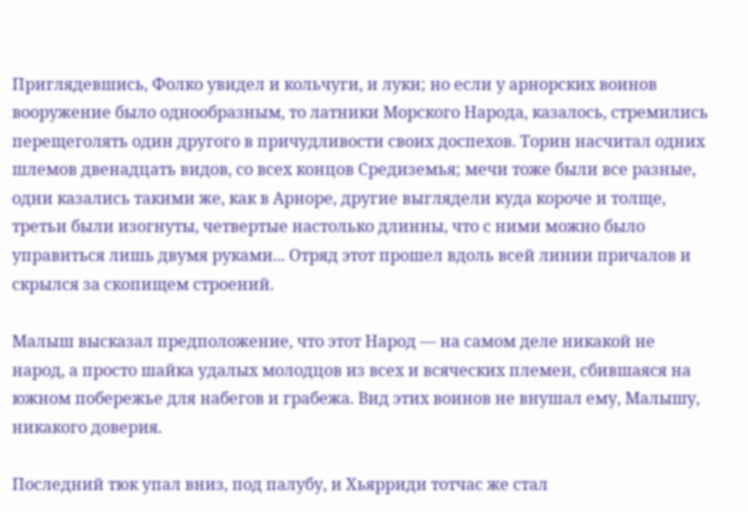Приглядевшись, Фолко увидел и кольчуги, и луки; но если у арнорских воинов вооружение было однообразным, то латники Морского Народа, казалось, стремились перещеголять один другого в причудливости своих доспехов. Торин насчитал одних шлемов двенадцать видов, со всех концов Средиземья; мечи тоже были все разные, одни казались такими же, как в Арноре, другие выглядели куда короче и толще, третьи были изогнуты, четвертые настолько длинны, что с ними можно было управиться лишь двумя руками... Отряд этот прошел вдоль всей линии причалов и скрылся за скопищем строений.

Малыш высказал предположение, что этот Народ — на самом деле никакой не народ, а просто шайка удалых молодцов из всех и всяческих племен, сбившаяся на южном побережье для набегов и грабежа. Вид этих воинов не внушал ему, Малышу, никакого доверия.

Последний тюк упал вниз, под палубу, и Хьярриди тотчас же стал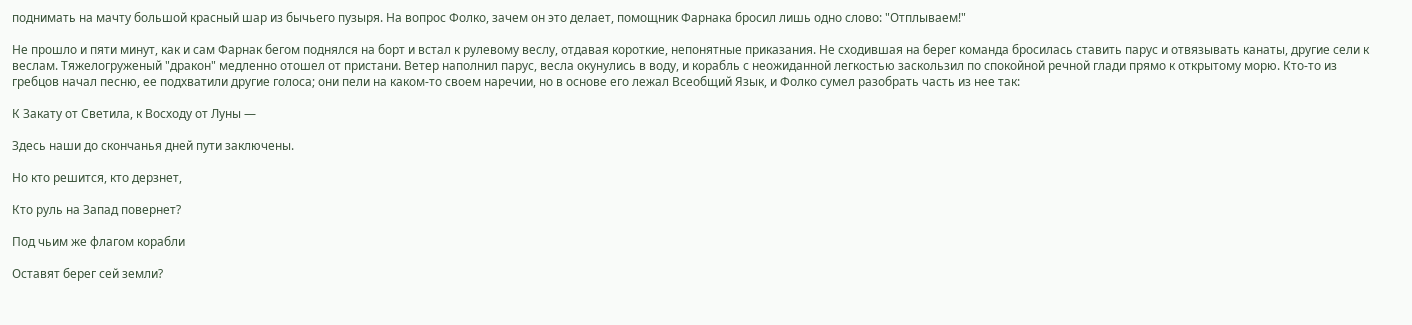поднимать на мачту большой красный шар из бычьего пузыря. На вопрос Фолко, зачем он это делает, помощник Фарнака бросил лишь одно слово: "Отплываем!"

Не прошло и пяти минут, как и сам Фарнак бегом поднялся на борт и встал к рулевому веслу, отдавая короткие, непонятные приказания. Не сходившая на берег команда бросилась ставить парус и отвязывать канаты, другие сели к веслам. Тяжелогруженый "дракон" медленно отошел от пристани. Ветер наполнил парус, весла окунулись в воду, и корабль с неожиданной легкостью заскользил по спокойной речной глади прямо к открытому морю. Кто-то из гребцов начал песню, ее подхватили другие голоса; они пели на каком-то своем наречии, но в основе его лежал Всеобщий Язык, и Фолко сумел разобрать часть из нее так:

К Закату от Светила, к Восходу от Луны —

Здесь наши до скончанья дней пути заключены.

Но кто решится, кто дерзнет,

Кто руль на Запад повернет?

Под чьим же флагом корабли

Оставят берег сей земли?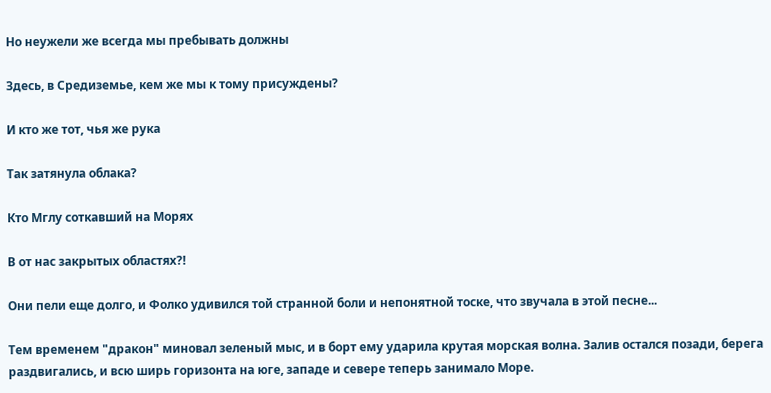Но неужели же всегда мы пребывать должны

Здесь, в Средиземье, кем же мы к тому присуждены?

И кто же тот, чья же рука

Так затянула облака?

Кто Мглу соткавший на Морях

В от нас закрытых областях?!

Они пели еще долго, и Фолко удивился той странной боли и непонятной тоске, что звучала в этой песне...

Тем временем "дракон" миновал зеленый мыс, и в борт ему ударила крутая морская волна. Залив остался позади, берега раздвигались, и всю ширь горизонта на юге, западе и севере теперь занимало Море.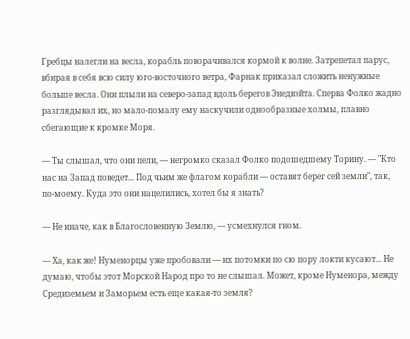Гребцы налегли на весла, корабль поворачивался кормой к волне. Затрепетал парус, вбирая в себя всю силу юго-восточного ветра, Фарнак приказал сложить ненужные больше весла. Они плыли на северо-запад вдоль берегов Энедвэйта. Сперва Фолко жадно разглядывал их, но мало-помалу ему наскучили однообразные холмы, плавно сбегающие к кромке Моря.

— Ты слышал, что они пели, — негромко сказал Фолко подошедшему Торину. — "Кто нас на Запад поведет... Под чьим же флагом корабли — оставят берег сей земли", так, по-моему. Куда это они нацелились, хотел бы я знать?

— Не иначе, как в Благословенную Землю, — усмехнулся гном.

— Ха, как же! Нуменорцы уже пробовали — их потомки по сю пору локти кусают... Не думаю, чтобы этот Морской Народ про то не слышал. Может, кроме Нуменора, между Средиземьем и Заморьем есть еще какая-то земля?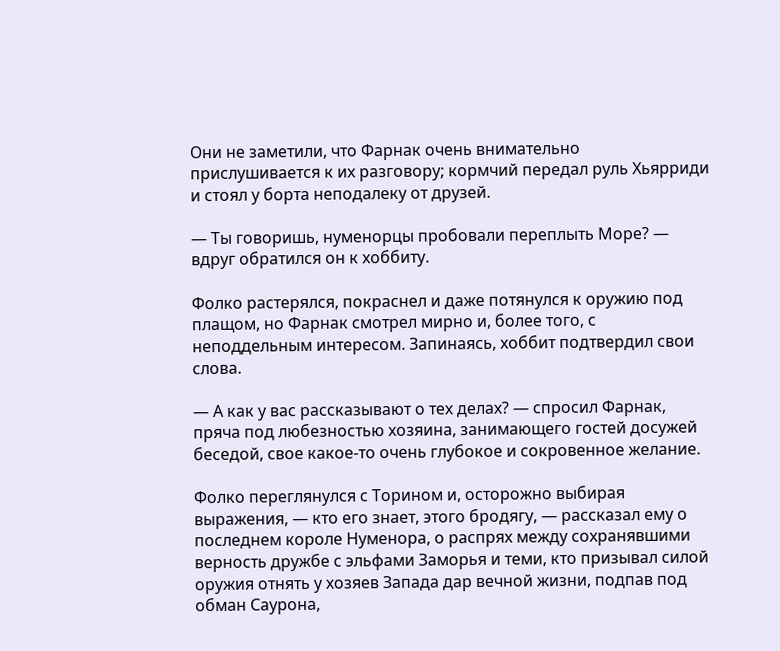Они не заметили, что Фарнак очень внимательно прислушивается к их разговору; кормчий передал руль Хьярриди и стоял у борта неподалеку от друзей.

— Ты говоришь, нуменорцы пробовали переплыть Море? — вдруг обратился он к хоббиту.

Фолко растерялся, покраснел и даже потянулся к оружию под плащом, но Фарнак смотрел мирно и, более того, с неподдельным интересом. Запинаясь, хоббит подтвердил свои слова.

— А как у вас рассказывают о тех делах? — спросил Фарнак, пряча под любезностью хозяина, занимающего гостей досужей беседой, свое какое-то очень глубокое и сокровенное желание.

Фолко переглянулся с Торином и, осторожно выбирая выражения, — кто его знает, этого бродягу, — рассказал ему о последнем короле Нуменора, о распрях между сохранявшими верность дружбе с эльфами Заморья и теми, кто призывал силой оружия отнять у хозяев Запада дар вечной жизни, подпав под обман Саурона,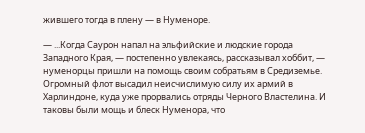жившего тогда в плену — в Нуменоре.

— ...Когда Саурон напал на эльфийские и людские города Западного Края, — постепенно увлекаясь, рассказывал хоббит, — нуменорцы пришли на помощь своим собратьям в Средиземье. Огромный флот высадил неисчислимую силу их армий в Харлиндоне, куда уже прорвались отряды Черного Властелина. И таковы были мощь и блеск Нуменора, что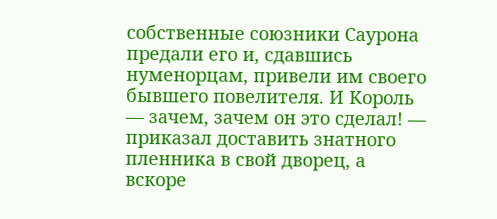собственные союзники Саурона предали его и, сдавшись нуменорцам, привели им своего бывшего повелителя. И Король — зачем, зачем он это сделал! — приказал доставить знатного пленника в свой дворец, а вскоре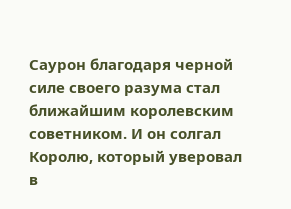Саурон благодаря черной силе своего разума стал ближайшим королевским советником. И он солгал Королю, который уверовал в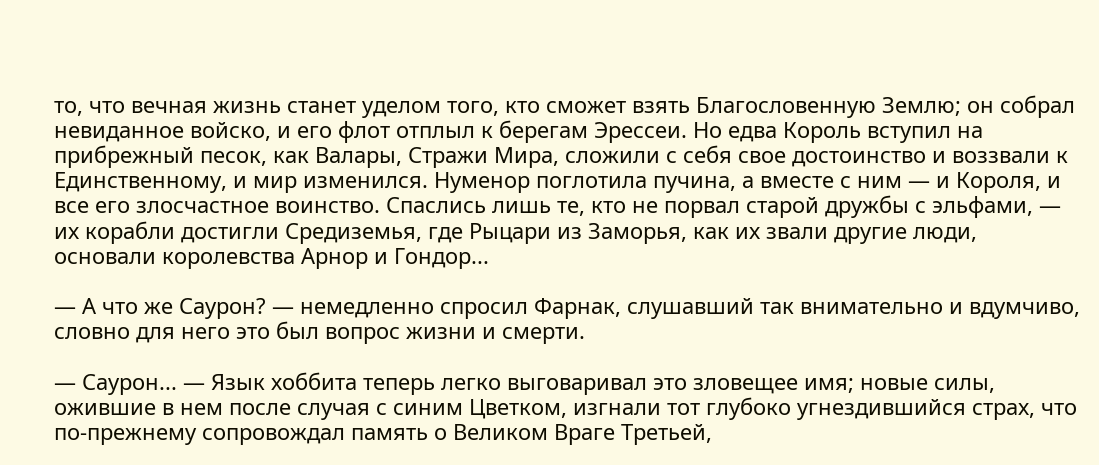то, что вечная жизнь станет уделом того, кто сможет взять Благословенную Землю; он собрал невиданное войско, и его флот отплыл к берегам Эрессеи. Но едва Король вступил на прибрежный песок, как Валары, Стражи Мира, сложили с себя свое достоинство и воззвали к Единственному, и мир изменился. Нуменор поглотила пучина, а вместе с ним — и Короля, и все его злосчастное воинство. Спаслись лишь те, кто не порвал старой дружбы с эльфами, — их корабли достигли Средиземья, где Рыцари из Заморья, как их звали другие люди, основали королевства Арнор и Гондор...

— А что же Саурон? — немедленно спросил Фарнак, слушавший так внимательно и вдумчиво, словно для него это был вопрос жизни и смерти.

— Саурон... — Язык хоббита теперь легко выговаривал это зловещее имя; новые силы, ожившие в нем после случая с синим Цветком, изгнали тот глубоко угнездившийся страх, что по-прежнему сопровождал память о Великом Враге Третьей,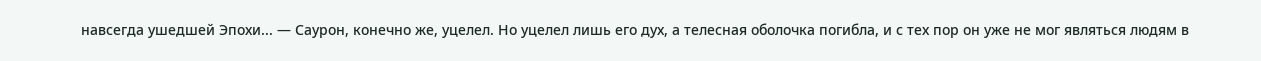навсегда ушедшей Эпохи... — Саурон, конечно же, уцелел. Но уцелел лишь его дух, а телесная оболочка погибла, и с тех пор он уже не мог являться людям в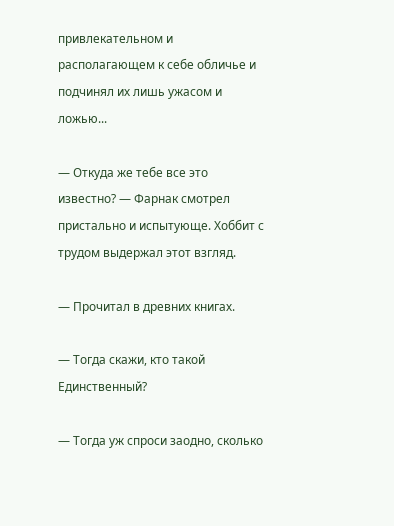привлекательном и располагающем к себе обличье и подчинял их лишь ужасом и ложью...

— Откуда же тебе все это известно? — Фарнак смотрел пристально и испытующе. Хоббит с трудом выдержал этот взгляд.

— Прочитал в древних книгах.

— Тогда скажи, кто такой Единственный?

— Тогда уж спроси заодно, сколько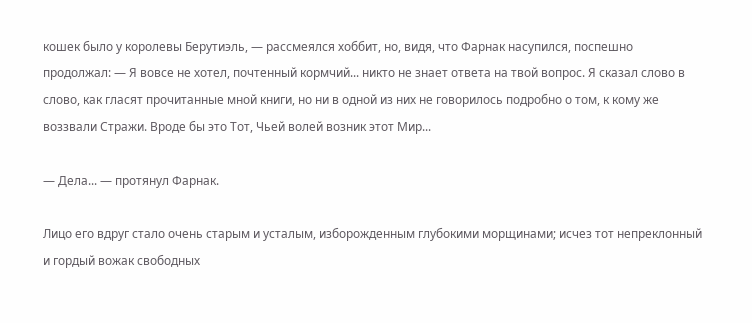кошек было у королевы Берутиэль, — рассмеялся хоббит, но, видя, что Фарнак насупился, поспешно продолжал: — Я вовсе не хотел, почтенный кормчий... никто не знает ответа на твой вопрос. Я сказал слово в слово, как гласят прочитанные мной книги, но ни в одной из них не говорилось подробно о том, к кому же воззвали Стражи. Вроде бы это Тот, Чьей волей возник этот Мир...

— Дела... — протянул Фарнак.

Лицо его вдруг стало очень старым и усталым, изборожденным глубокими морщинами; исчез тот непреклонный и гордый вожак свободных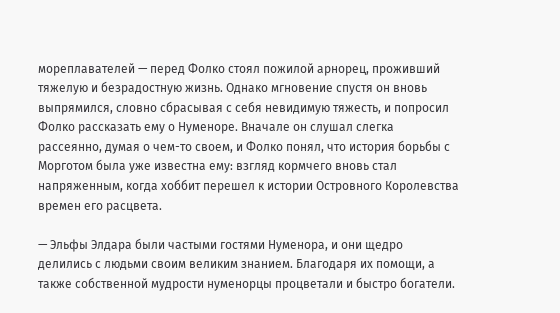мореплавателей — перед Фолко стоял пожилой арнорец, проживший тяжелую и безрадостную жизнь. Однако мгновение спустя он вновь выпрямился, словно сбрасывая с себя невидимую тяжесть, и попросил Фолко рассказать ему о Нуменоре. Вначале он слушал слегка рассеянно, думая о чем-то своем, и Фолко понял, что история борьбы с Морготом была уже известна ему: взгляд кормчего вновь стал напряженным, когда хоббит перешел к истории Островного Королевства времен его расцвета.

— Эльфы Элдара были частыми гостями Нуменора, и они щедро делились с людьми своим великим знанием. Благодаря их помощи, а также собственной мудрости нуменорцы процветали и быстро богатели.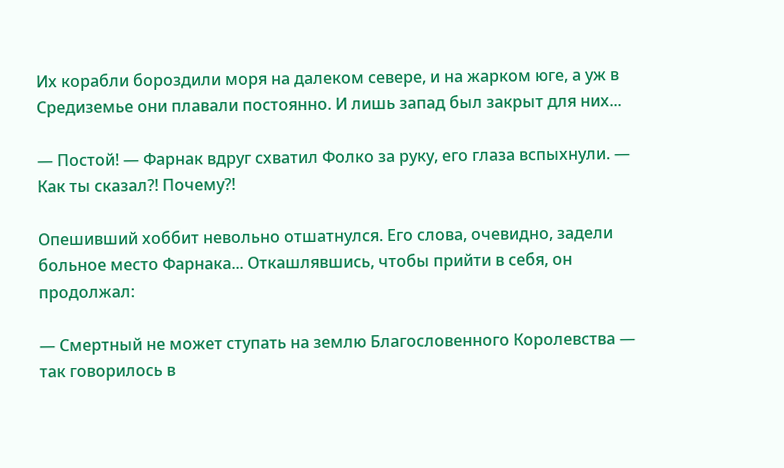Их корабли бороздили моря на далеком севере, и на жарком юге, а уж в Средиземье они плавали постоянно. И лишь запад был закрыт для них...

— Постой! — Фарнак вдруг схватил Фолко за руку, его глаза вспыхнули. — Как ты сказал?! Почему?!

Опешивший хоббит невольно отшатнулся. Его слова, очевидно, задели больное место Фарнака... Откашлявшись, чтобы прийти в себя, он продолжал:

— Смертный не может ступать на землю Благословенного Королевства — так говорилось в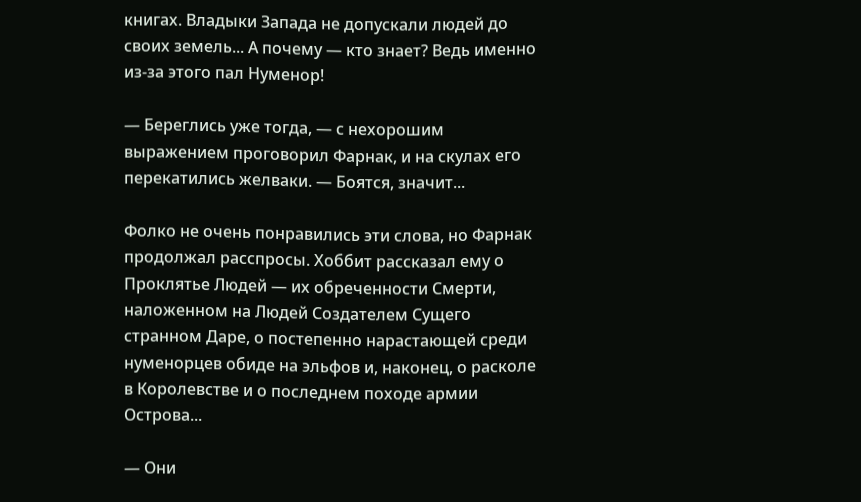книгах. Владыки Запада не допускали людей до своих земель... А почему — кто знает? Ведь именно из-за этого пал Нуменор!

— Береглись уже тогда, — с нехорошим выражением проговорил Фарнак, и на скулах его перекатились желваки. — Боятся, значит...

Фолко не очень понравились эти слова, но Фарнак продолжал расспросы. Хоббит рассказал ему о Проклятье Людей — их обреченности Смерти, наложенном на Людей Создателем Сущего странном Даре, о постепенно нарастающей среди нуменорцев обиде на эльфов и, наконец, о расколе в Королевстве и о последнем походе армии Острова...

— Они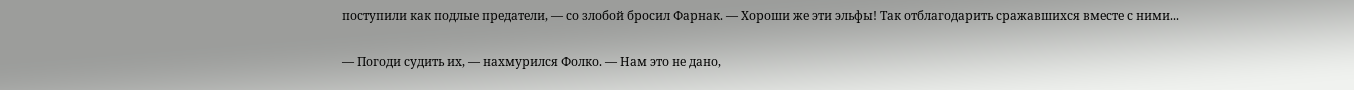поступили как подлые предатели, — со злобой бросил Фарнак. — Хороши же эти эльфы! Так отблагодарить сражавшихся вместе с ними...

— Погоди судить их, — нахмурился Фолко. — Нам это не дано,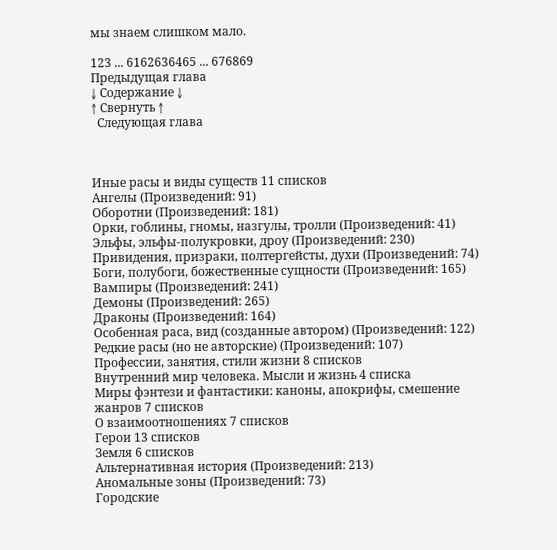мы знаем слишком мало.

123 ... 6162636465 ... 676869
Предыдущая глава
↓ Содержание ↓
↑ Свернуть ↑
  Следующая глава



Иные расы и виды существ 11 списков
Ангелы (Произведений: 91)
Оборотни (Произведений: 181)
Орки, гоблины, гномы, назгулы, тролли (Произведений: 41)
Эльфы, эльфы-полукровки, дроу (Произведений: 230)
Привидения, призраки, полтергейсты, духи (Произведений: 74)
Боги, полубоги, божественные сущности (Произведений: 165)
Вампиры (Произведений: 241)
Демоны (Произведений: 265)
Драконы (Произведений: 164)
Особенная раса, вид (созданные автором) (Произведений: 122)
Редкие расы (но не авторские) (Произведений: 107)
Профессии, занятия, стили жизни 8 списков
Внутренний мир человека. Мысли и жизнь 4 списка
Миры фэнтези и фантастики: каноны, апокрифы, смешение жанров 7 списков
О взаимоотношениях 7 списков
Герои 13 списков
Земля 6 списков
Альтернативная история (Произведений: 213)
Аномальные зоны (Произведений: 73)
Городские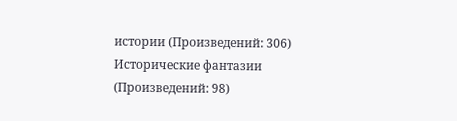истории (Произведений: 306)
Исторические фантазии (Произведений: 98)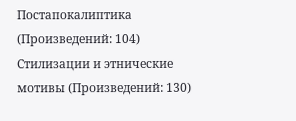Постапокалиптика (Произведений: 104)
Стилизации и этнические мотивы (Произведений: 130)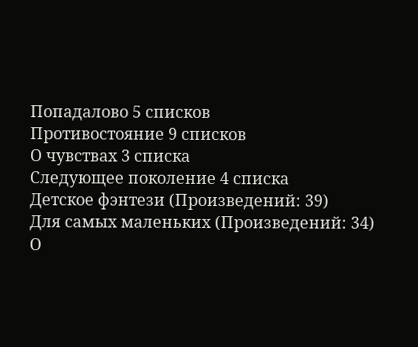Попадалово 5 списков
Противостояние 9 списков
О чувствах 3 списка
Следующее поколение 4 списка
Детское фэнтези (Произведений: 39)
Для самых маленьких (Произведений: 34)
О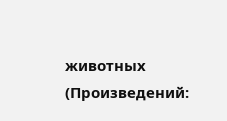животных (Произведений: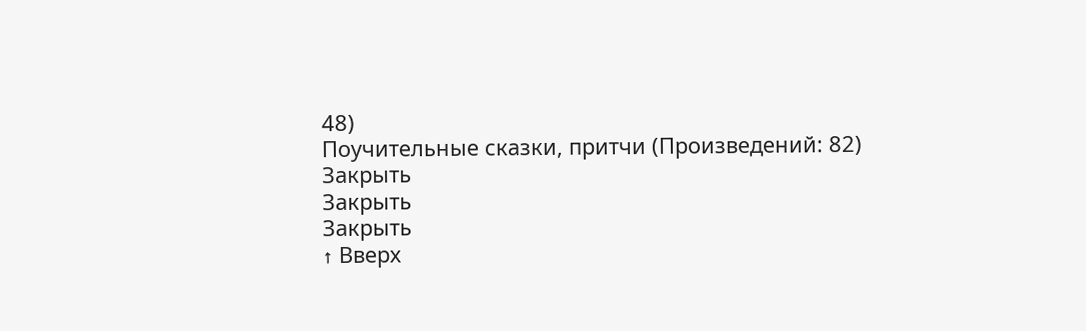48)
Поучительные сказки, притчи (Произведений: 82)
Закрыть
Закрыть
Закрыть
↑ Вверх